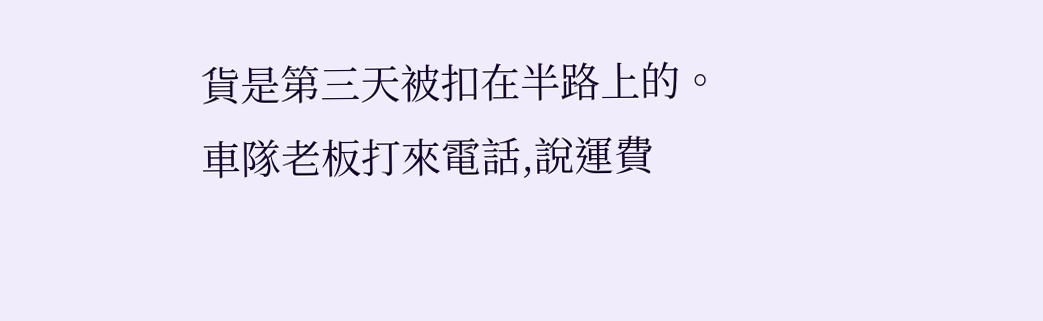貨是第三天被扣在半路上的。
車隊老板打來電話,說運費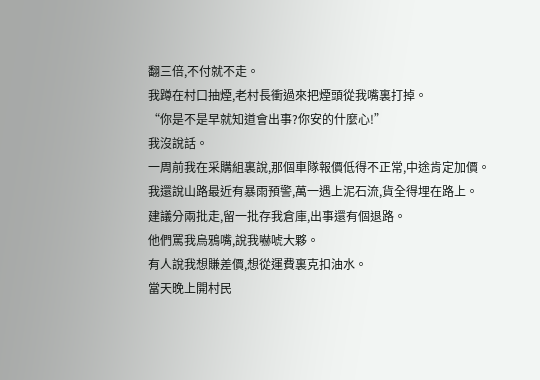翻三倍,不付就不走。
我蹲在村口抽煙,老村長衝過來把煙頭從我嘴裏打掉。
“你是不是早就知道會出事?你安的什麼心!”
我沒說話。
一周前我在采購組裏說,那個車隊報價低得不正常,中途肯定加價。
我還說山路最近有暴雨預警,萬一遇上泥石流,貨全得埋在路上。
建議分兩批走,留一批存我倉庫,出事還有個退路。
他們罵我烏鴉嘴,說我嚇唬大夥。
有人說我想賺差價,想從運費裏克扣油水。
當天晚上開村民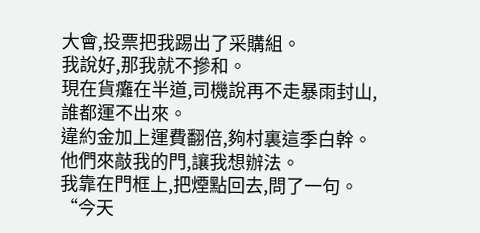大會,投票把我踢出了采購組。
我說好,那我就不摻和。
現在貨癱在半道,司機說再不走暴雨封山,誰都運不出來。
違約金加上運費翻倍,夠村裏這季白幹。
他們來敲我的門,讓我想辦法。
我靠在門框上,把煙點回去,問了一句。
“今天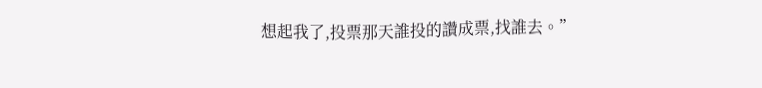想起我了,投票那天誰投的讚成票,找誰去。”